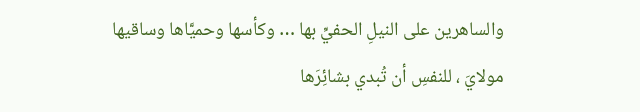والساهرين على النيلِ الحفيِّ بها … وكأسها وحميَّاها وساقيها
مولايَ ، للنفسِ أن تُبدي بشائِرَها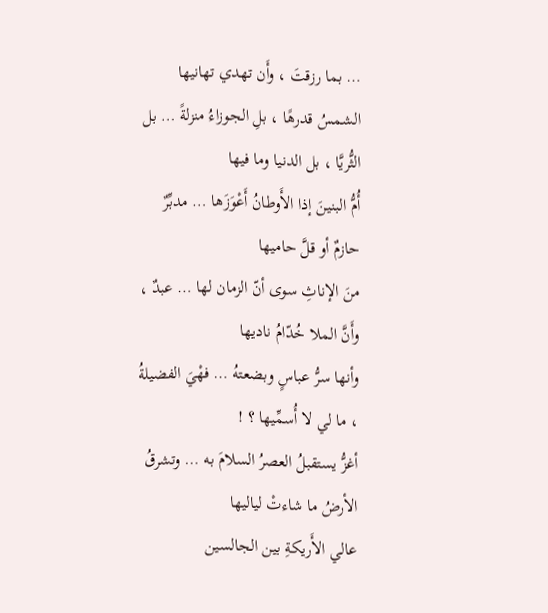… بما رزقتَ ، وأَن تهدي تهانيها
الشمسُ قدرهًا ، بلِ الجوزاءُ منزلةً … بل الثُّريَّا ، بل الدنيا وما فيها
أُمُّ البنينَ إذا الأَوطانُ أَعْوَزَها … مدبِّرٌ حازمٌ أو قلَّ حاميها
منَ الإناثِ سوى أنّ الزمان لها … عبدٌ ، وأَنَّ الملا خُدّامُ ناديها
وأنها سرُّ عباسٍ وبضعتهُ … فهْيَ الفضيلةُ ، ما لي لا أُسمِّيها ؟ !
أغزُّ يستقبلُ العصرُ السلامَ به … وتشرقُ الأرضُ ما شاءتْ لياليها
عالي الأَريكةِ بين الجالسين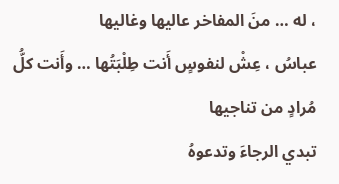، له … منَ المفاخر عاليها وغاليها
عباسُ ، عِشْ لنفوسٍ أَنت طِلْبَتُها … وأَنت كلُّ مُرادٍ من تناجيها
تبدي الرجاءَ وتدعوهُ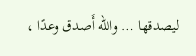ليصدقها … والله أَصدق وعدًا ،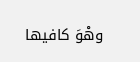وهْوَ كافيها